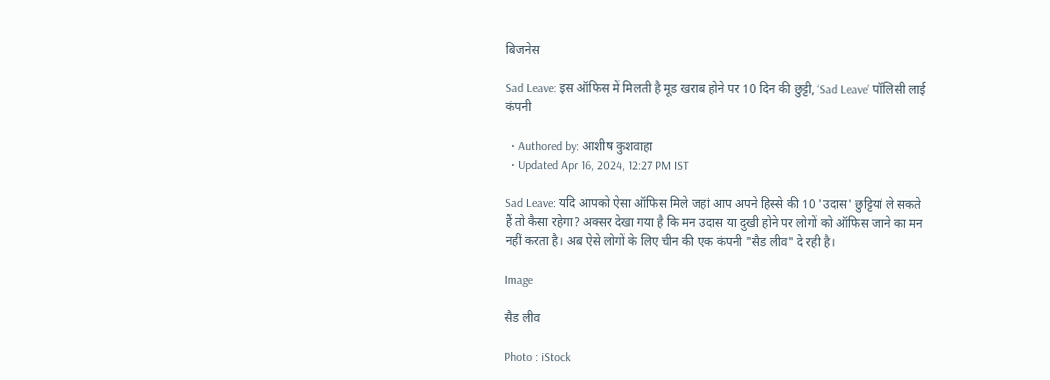बिजनेस

Sad Leave: इस ऑफिस में मिलती है मूड खराब होने पर 10 दिन की छुट्टी, ‘Sad Leave’ पॉलिसी लाई कंपनी

  • Authored by: आशीष कुशवाहा
  • Updated Apr 16, 2024, 12:27 PM IST

Sad Leave: यदि आपको ऐसा ऑफिस मिले जहां आप अपने हिस्से की 10 'उदास' छुट्टियां ले सकते हैं तो कैसा रहेगा? अक्सर देखा गया है कि मन उदास या दुखी होने पर लोगों को ऑफिस जाने का मन नहीं करता है। अब ऐसे लोगों के लिए चीन की एक कंपनी "सैड लीव" दे रही है।

Image

सैड लीव

Photo : iStock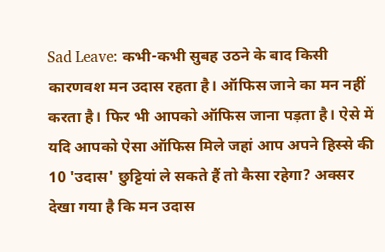Sad Leave: कभी-कभी सुबह उठने के बाद किसी कारणवश मन उदास रहता है। ऑफिस जाने का मन नहीं करता है। फिर भी आपको ऑफिस जाना पड़ता है। ऐसे में यदि आपको ऐसा ऑफिस मिले जहां आप अपने हिस्से की 10 'उदास' छुट्टियां ले सकते हैं तो कैसा रहेगा? अक्सर देखा गया है कि मन उदास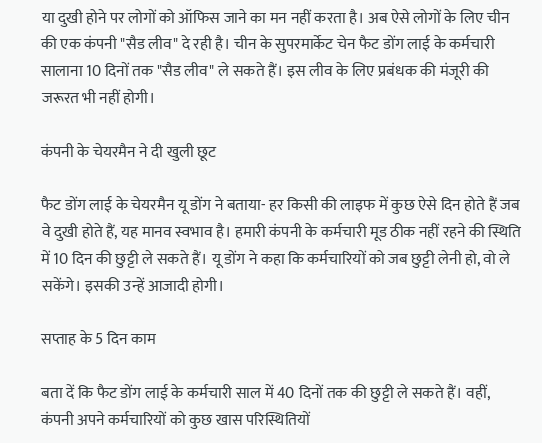या दुखी होने पर लोगों को ऑफिस जाने का मन नहीं करता है। अब ऐसे लोगों के लिए चीन की एक कंपनी "सैड लीव" दे रही है। चीन के सुपरमार्केट चेन फैट डोंग लाई के कर्मचारी सालाना 10 दिनों तक "सैड लीव" ले सकते हैं। इस लीव के लिए प्रबंधक की मंजूरी की जरूरत भी नहीं होगी।

कंपनी के चेयरमैन ने दी खुली छूट

फैट डोंग लाई के चेयरमैन यू डोंग ने बताया- हर किसी की लाइफ में कुछ ऐसे दिन होते हैं जब वे दुखी होते हैं, यह मानव स्वभाव है। हमारी कंपनी के कर्मचारी मूड ठीक नहीं रहने की स्थिति में 10 दिन की छुट्टी ले सकते हैं। यू डोंग ने कहा कि कर्मचारियों को जब छुट्टी लेनी हो, वो ले सकेंगे। इसकी उन्हें आजादी होगी।

सप्ताह के 5 दिन काम

बता दें कि फैट डोंग लाई के कर्मचारी साल में 40 दिनों तक की छुट्टी ले सकते हैं। वहीं, कंपनी अपने कर्मचारियों को कुछ खास परिस्थितियों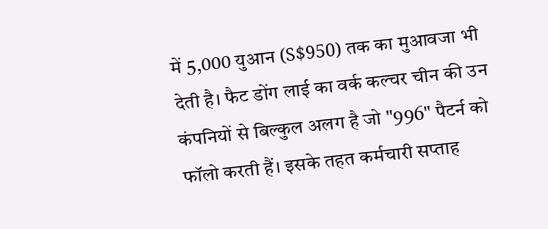में 5,000 युआन (S$950) तक का मुआवजा भी देती है। फैट डोंग लाई का वर्क कल्चर चीन की उन कंपनियों से बिल्कुल अलग है जो "996" पैटर्न को फॉलो करती हैं। इसके तहत कर्मचारी सप्ताह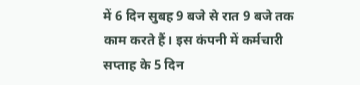में 6 दिन सुबह 9 बजे से रात 9 बजे तक काम करते हैं। इस कंपनी में कर्मचारी सप्ताह के 5 दिन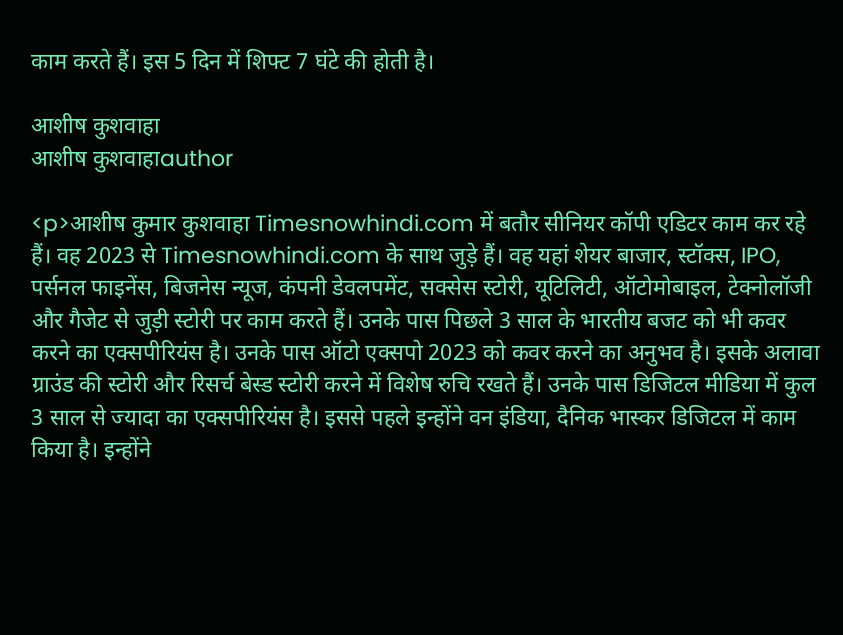काम करते हैं। इस 5 दिन में शिफ्ट 7 घंटे की होती है।

आशीष कुशवाहा
आशीष कुशवाहाauthor

<p>आशीष कुमार कुशवाहा Timesnowhindi.com में बतौर सीनियर कॉपी एडिटर काम कर रहे हैं। वह 2023 से Timesnowhindi.com के साथ जुड़े हैं। वह यहां शेयर बाजार, स्टॉक्स, IPO, पर्सनल फाइनेंस, बिजनेस न्यूज, कंपनी डेवलपमेंट, सक्सेस स्टोरी, यूटिलिटी, ऑटोमोबाइल, टेक्नोलॉजी और गैजेट से जुड़ी स्टोरी पर काम करते हैं। उनके पास पिछले 3 साल के भारतीय बजट को भी कवर करने का एक्सपीरियंस है। उनके पास ऑटो एक्सपो 2023 को कवर करने का अनुभव है। इसके अलावा ग्राउंड की स्टोरी और रिसर्च बेस्ड स्टोरी करने में विशेष रुचि रखते हैं। उनके पास डिजिटल मीडिया में कुल 3 साल से ज्यादा का एक्सपीरियंस है। इससे पहले इन्होंने वन इंडिया, दैनिक भास्कर डिजिटल में काम किया है। इन्होंने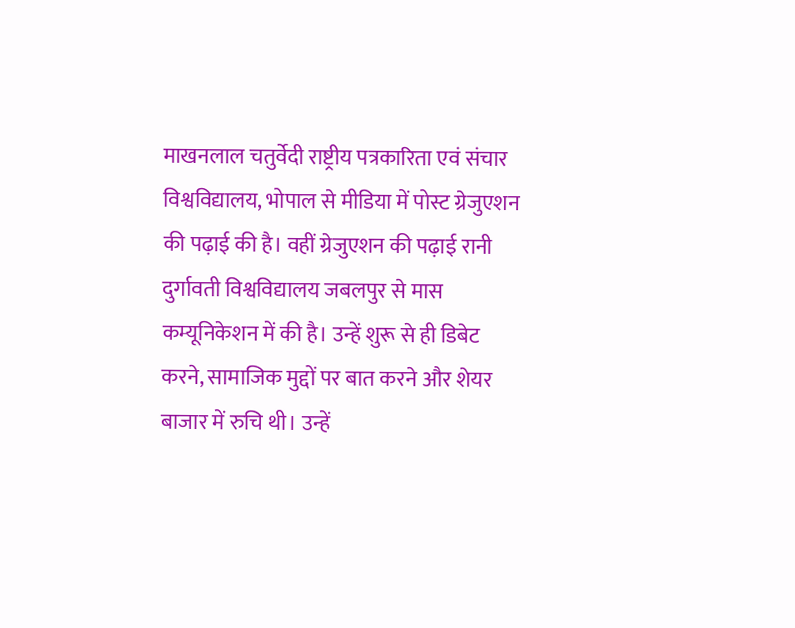माखनलाल चतुर्वेदी राष्ट्रीय पत्रकारिता एवं संचार विश्वविद्यालय, भोपाल से मीडिया में पोस्ट ग्रेजुएशन की पढ़ाई की है। वहीं ग्रेजुएशन की पढ़ाई रानी दुर्गावती विश्वविद्यालय जबलपुर से मास कम्यूनिकेशन में की है। उन्हें शुरू से ही डिबेट करने, सामाजिक मुद्दों पर बात करने और शेयर बाजार में रुचि थी। उन्हें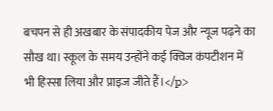बचपन से ही अखबार के संपादकीय पेज और न्यूज पढ़ने का सौख था। स्कूल के समय उन्होंने कई क्विज कंपटीशन में भी हिस्सा लिया और प्राइज जीते हैं।</p>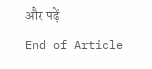और पढ़ें
End of Article